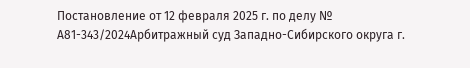Постановление от 12 февраля 2025 г. по делу № А81-343/2024Арбитражный суд Западно-Сибирского округа г.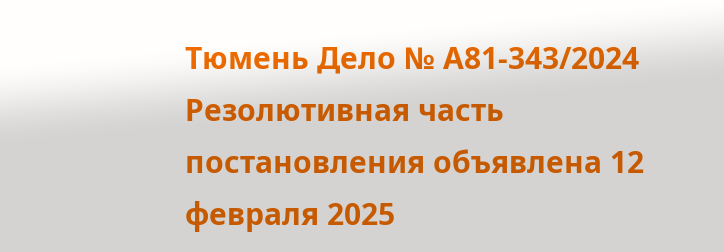Тюмень Дело № А81-343/2024 Резолютивная часть постановления объявлена 12 февраля 2025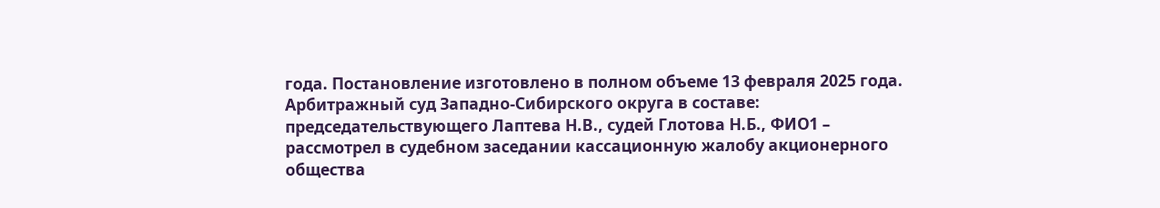года. Постановление изготовлено в полном объеме 13 февраля 2025 года. Арбитражный суд Западно-Сибирского округа в составе: председательствующего Лаптева Н.В., судей Глотова Н.Б., ФИО1 – рассмотрел в судебном заседании кассационную жалобу акционерного общества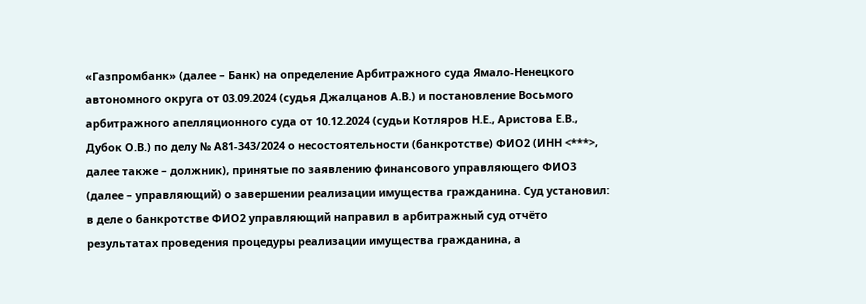«Газпромбанк» (далее – Банк) на определение Арбитражного суда Ямало-Ненецкого автономного округа от 03.09.2024 (судья Джалцанов А.В.) и постановление Восьмого арбитражного апелляционного суда от 10.12.2024 (судьи Котляров Н.Е., Аристова Е.В., Дубок О.В.) по делу № А81-343/2024 о несостоятельности (банкротстве) ФИО2 (ИНН <***>, далее также – должник), принятые по заявлению финансового управляющего ФИО3 (далее – управляющий) о завершении реализации имущества гражданина. Суд установил: в деле о банкротстве ФИО2 управляющий направил в арбитражный суд отчёто результатах проведения процедуры реализации имущества гражданина, а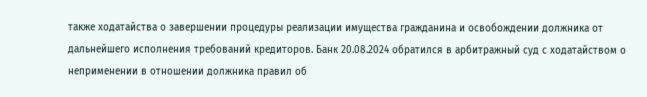также ходатайства о завершении процедуры реализации имущества гражданина и освобождении должника от дальнейшего исполнения требований кредиторов. Банк 20.08.2024 обратился в арбитражный суд с ходатайством о неприменении в отношении должника правил об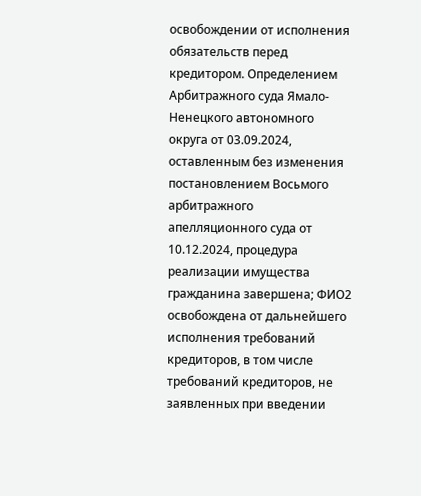освобождении от исполнения обязательств перед кредитором. Определением Арбитражного суда Ямало-Ненецкого автономного округа от 03.09.2024, оставленным без изменения постановлением Восьмого арбитражного апелляционного суда от 10.12.2024, процедура реализации имущества гражданина завершена; ФИО2 освобождена от дальнейшего исполнения требований кредиторов, в том числе требований кредиторов, не заявленных при введении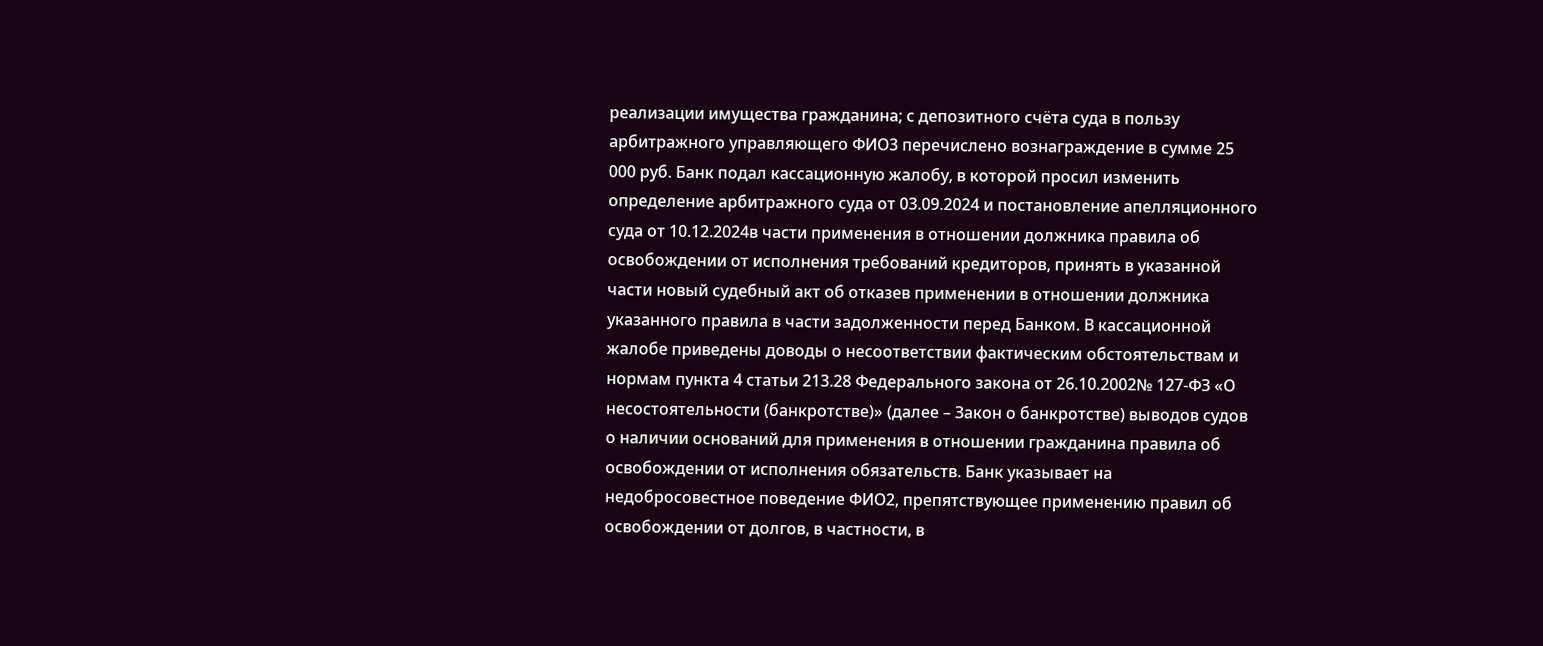реализации имущества гражданина; с депозитного счёта суда в пользу арбитражного управляющего ФИО3 перечислено вознаграждение в сумме 25 000 руб. Банк подал кассационную жалобу, в которой просил изменить определение арбитражного суда от 03.09.2024 и постановление апелляционного суда от 10.12.2024в части применения в отношении должника правила об освобождении от исполнения требований кредиторов, принять в указанной части новый судебный акт об отказев применении в отношении должника указанного правила в части задолженности перед Банком. В кассационной жалобе приведены доводы о несоответствии фактическим обстоятельствам и нормам пункта 4 статьи 213.28 Федерального закона от 26.10.2002№ 127-ФЗ «О несостоятельности (банкротстве)» (далее – Закон о банкротстве) выводов судов о наличии оснований для применения в отношении гражданина правила об освобождении от исполнения обязательств. Банк указывает на недобросовестное поведение ФИО2, препятствующее применению правил об освобождении от долгов, в частности, в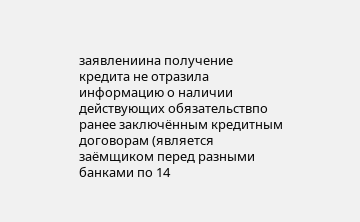заявлениина получение кредита не отразила информацию о наличии действующих обязательствпо ранее заключённым кредитным договорам (является заёмщиком перед разными банками по 14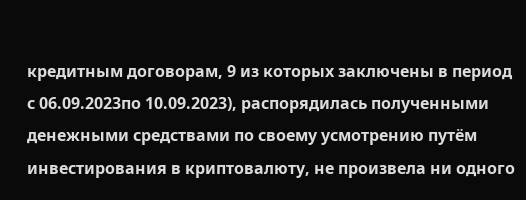кредитным договорам, 9 из которых заключены в период с 06.09.2023по 10.09.2023), распорядилась полученными денежными средствами по своему усмотрению путём инвестирования в криптовалюту, не произвела ни одного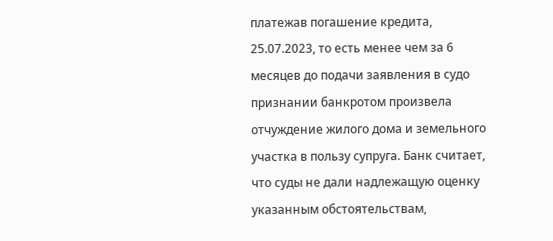платежав погашение кредита, 25.07.2023, то есть менее чем за 6 месяцев до подачи заявления в судо признании банкротом произвела отчуждение жилого дома и земельного участка в пользу супруга. Банк считает, что суды не дали надлежащую оценку указанным обстоятельствам,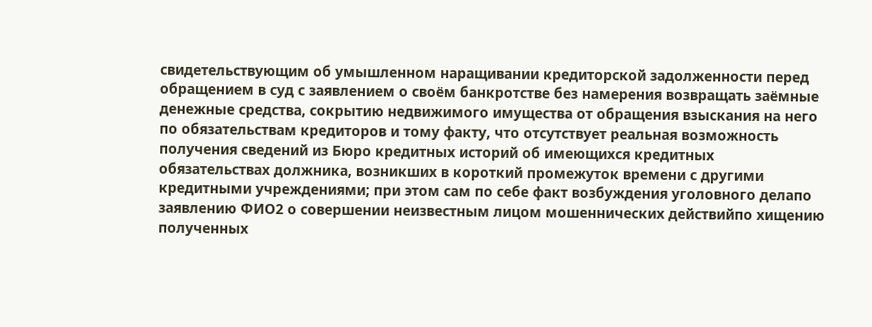свидетельствующим об умышленном наращивании кредиторской задолженности перед обращением в суд с заявлением о своём банкротстве без намерения возвращать заёмные денежные средства, сокрытию недвижимого имущества от обращения взыскания на него по обязательствам кредиторов и тому факту, что отсутствует реальная возможность получения сведений из Бюро кредитных историй об имеющихся кредитных обязательствах должника, возникших в короткий промежуток времени с другими кредитными учреждениями; при этом сам по себе факт возбуждения уголовного делапо заявлению ФИО2 о совершении неизвестным лицом мошеннических действийпо хищению полученных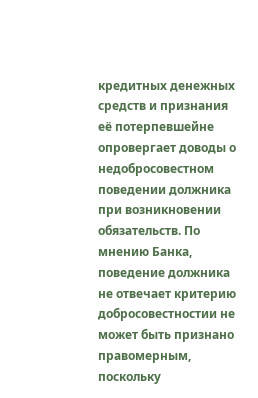кредитных денежных средств и признания её потерпевшейне опровергает доводы о недобросовестном поведении должника при возникновении обязательств. По мнению Банка, поведение должника не отвечает критерию добросовестностии не может быть признано правомерным, поскольку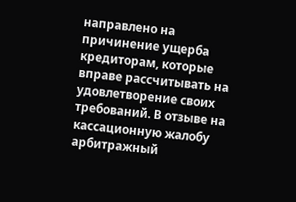направлено на причинение ущерба кредиторам, которые вправе рассчитывать на удовлетворение своих требований. В отзыве на кассационную жалобу арбитражный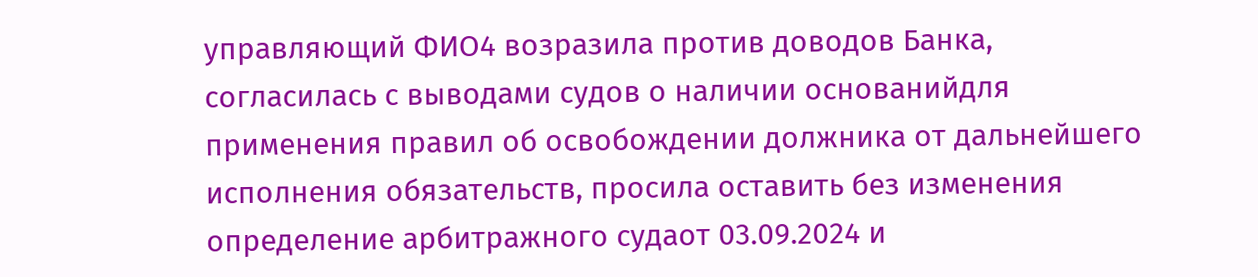управляющий ФИО4 возразила против доводов Банка, согласилась с выводами судов о наличии основанийдля применения правил об освобождении должника от дальнейшего исполнения обязательств, просила оставить без изменения определение арбитражного судаот 03.09.2024 и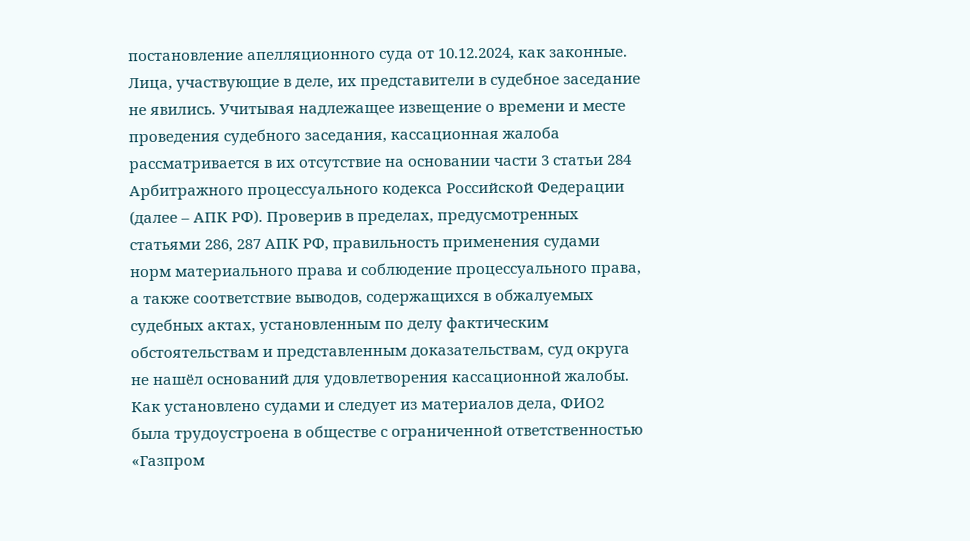постановление апелляционного суда от 10.12.2024, как законные. Лица, участвующие в деле, их представители в судебное заседание не явились. Учитывая надлежащее извещение о времени и месте проведения судебного заседания, кассационная жалоба рассматривается в их отсутствие на основании части 3 статьи 284 Арбитражного процессуального кодекса Российской Федерации (далее – АПК РФ). Проверив в пределах, предусмотренных статьями 286, 287 АПК РФ, правильность применения судами норм материального права и соблюдение процессуального права, а также соответствие выводов, содержащихся в обжалуемых судебных актах, установленным по делу фактическим обстоятельствам и представленным доказательствам, суд округа не нашёл оснований для удовлетворения кассационной жалобы. Как установлено судами и следует из материалов дела, ФИО2 была трудоустроена в обществе с ограниченной ответственностью «Газпром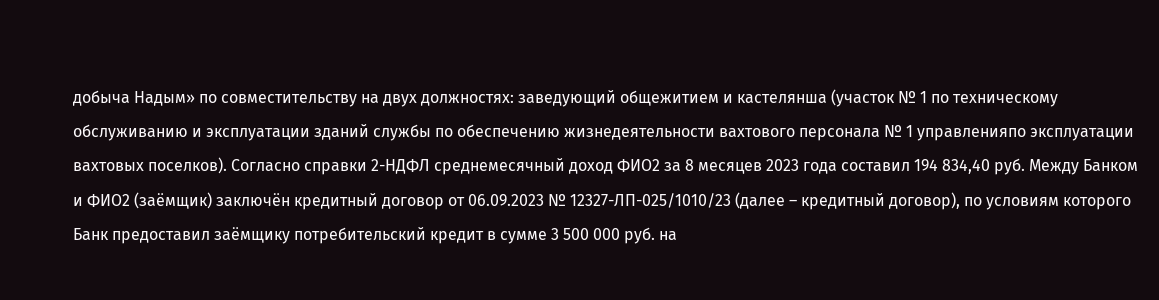добыча Надым» по совместительству на двух должностях: заведующий общежитием и кастелянша (участок № 1 по техническому обслуживанию и эксплуатации зданий службы по обеспечению жизнедеятельности вахтового персонала № 1 управленияпо эксплуатации вахтовых поселков). Согласно справки 2-НДФЛ среднемесячный доход ФИО2 за 8 месяцев 2023 года составил 194 834,40 руб. Между Банком и ФИО2 (заёмщик) заключён кредитный договор от 06.09.2023 № 12327-ЛП-025/1010/23 (далее – кредитный договор), по условиям которого Банк предоставил заёмщику потребительский кредит в сумме 3 500 000 руб. на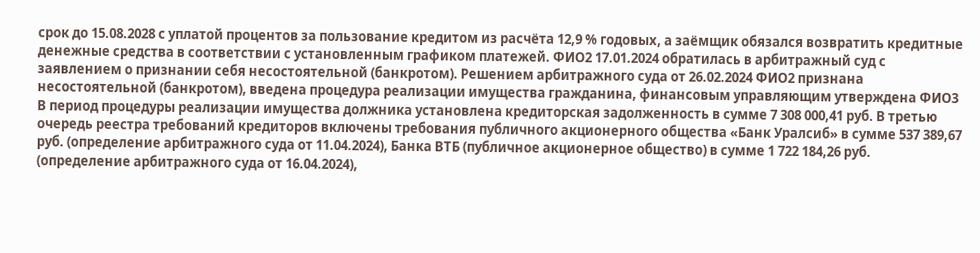срок до 15.08.2028 с уплатой процентов за пользование кредитом из расчёта 12,9 % годовых, а заёмщик обязался возвратить кредитные денежные средства в соответствии с установленным графиком платежей. ФИО2 17.01.2024 обратилась в арбитражный суд с заявлением о признании себя несостоятельной (банкротом). Решением арбитражного суда от 26.02.2024 ФИО2 признана несостоятельной (банкротом), введена процедура реализации имущества гражданина, финансовым управляющим утверждена ФИО3 В период процедуры реализации имущества должника установлена кредиторская задолженность в сумме 7 308 000,41 руб. В третью очередь реестра требований кредиторов включены требования публичного акционерного общества «Банк Уралсиб» в сумме 537 389,67 руб. (определение арбитражного суда от 11.04.2024), Банка ВТБ (публичное акционерное общество) в сумме 1 722 184,26 руб. (определение арбитражного суда от 16.04.2024),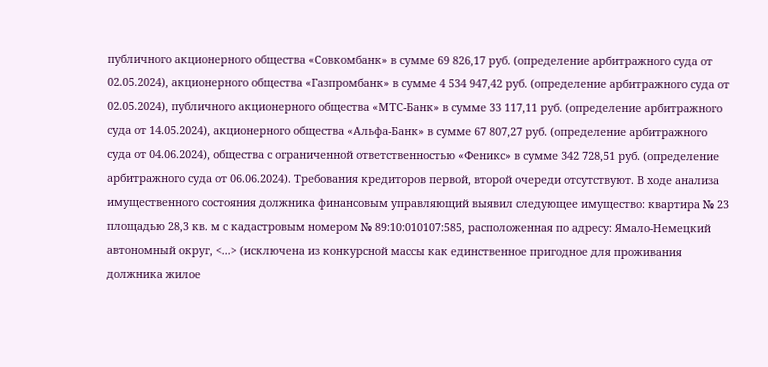публичного акционерного общества «Совкомбанк» в сумме 69 826,17 руб. (определение арбитражного суда от 02.05.2024), акционерного общества «Газпромбанк» в сумме 4 534 947,42 руб. (определение арбитражного суда от 02.05.2024), публичного акционерного общества «МТС-Банк» в сумме 33 117,11 руб. (определение арбитражного суда от 14.05.2024), акционерного общества «Альфа-Банк» в сумме 67 807,27 руб. (определение арбитражного суда от 04.06.2024), общества с ограниченной ответственностью «Феникс» в сумме 342 728,51 руб. (определение арбитражного суда от 06.06.2024). Требования кредиторов первой, второй очереди отсутствуют. В ходе анализа имущественного состояния должника финансовым управляющий выявил следующее имущество: квартира № 23 площадью 28,3 кв. м с кадастровым номером № 89:10:010107:585, расположенная по адресу: Ямало-Немецкий автономный округ, <...> (исключена из конкурсной массы как единственное пригодное для проживания должника жилое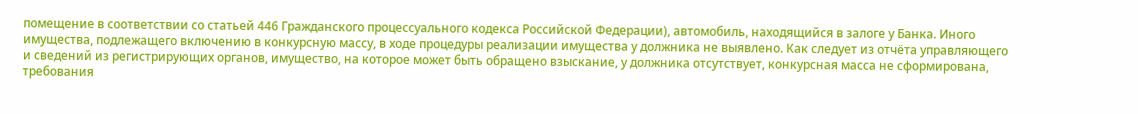помещение в соответствии со статьей 446 Гражданского процессуального кодекса Российской Федерации), автомобиль, находящийся в залоге у Банка. Иного имущества, подлежащего включению в конкурсную массу, в ходе процедуры реализации имущества у должника не выявлено. Как следует из отчёта управляющего и сведений из регистрирующих органов, имущество, на которое может быть обращено взыскание, у должника отсутствует, конкурсная масса не сформирована, требования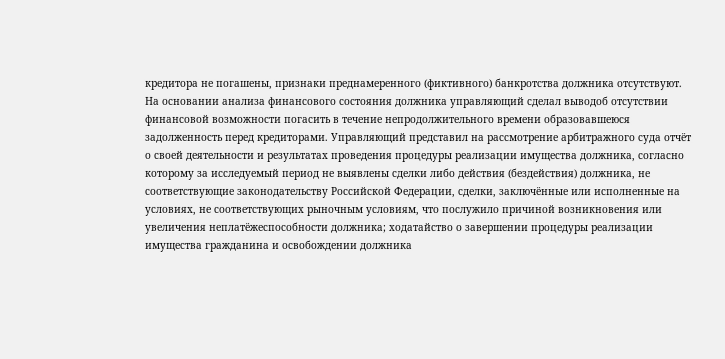кредитора не погашены, признаки преднамеренного (фиктивного) банкротства должника отсутствуют. На основании анализа финансового состояния должника управляющий сделал выводоб отсутствии финансовой возможности погасить в течение непродолжительного времени образовавшеюся задолженность перед кредиторами. Управляющий представил на рассмотрение арбитражного суда отчёт о своей деятельности и результатах проведения процедуры реализации имущества должника, согласно которому за исследуемый период не выявлены сделки либо действия (бездействия) должника, не соответствующие законодательству Российской Федерации, сделки, заключённые или исполненные на условиях, не соответствующих рыночным условиям, что послужило причиной возникновения или увеличения неплатёжеспособности должника; ходатайство о завершении процедуры реализации имущества гражданина и освобождении должника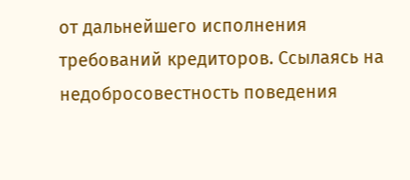от дальнейшего исполнения требований кредиторов. Ссылаясь на недобросовестность поведения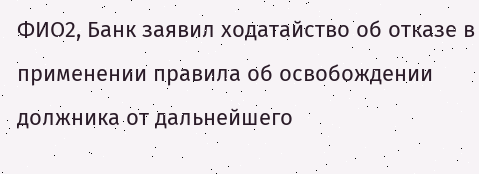ФИО2, Банк заявил ходатайство об отказе в применении правила об освобождении должника от дальнейшего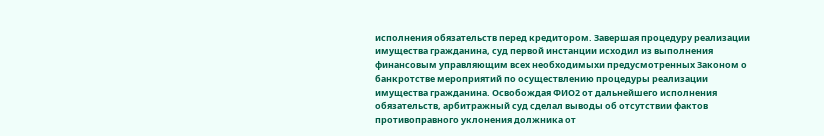исполнения обязательств перед кредитором. Завершая процедуру реализации имущества гражданина, суд первой инстанции исходил из выполнения финансовым управляющим всех необходимыхи предусмотренных Законом о банкротстве мероприятий по осуществлению процедуры реализации имущества гражданина. Освобождая ФИО2 от дальнейшего исполнения обязательств, арбитражный суд сделал выводы об отсутствии фактов противоправного уклонения должника от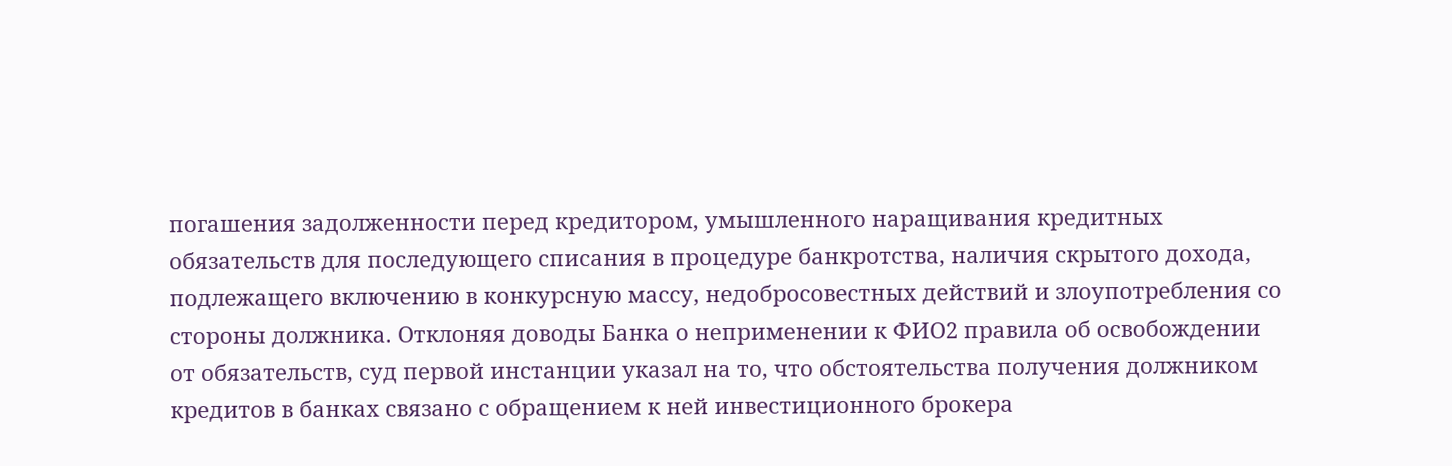погашения задолженности перед кредитором, умышленного наращивания кредитных обязательств для последующего списания в процедуре банкротства, наличия скрытого дохода, подлежащего включению в конкурсную массу, недобросовестных действий и злоупотребления со стороны должника. Отклоняя доводы Банка о неприменении к ФИО2 правила об освобождении от обязательств, суд первой инстанции указал на то, что обстоятельства получения должником кредитов в банках связано с обращением к ней инвестиционного брокера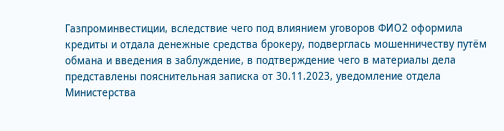Газпроминвестиции, вследствие чего под влиянием уговоров ФИО2 оформила кредиты и отдала денежные средства брокеру, подверглась мошенничеству путём обмана и введения в заблуждение, в подтверждение чего в материалы дела представлены пояснительная записка от 30.11.2023, уведомление отдела Министерства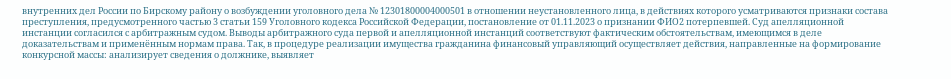внутренних дел России по Бирскому району о возбуждении уголовного дела № 12301800004000501 в отношении неустановленного лица, в действиях которого усматриваются признаки состава преступления, предусмотренного частью 3 статьи 159 Уголовного кодекса Российской Федерации, постановление от 01.11.2023 о признании ФИО2 потерпевшей. Суд апелляционной инстанции согласился с арбитражным судом. Выводы арбитражного суда первой и апелляционной инстанций соответствуют фактическим обстоятельствам, имеющимся в деле доказательствам и применённым нормам права. Так, в процедуре реализации имущества гражданина финансовый управляющий осуществляет действия, направленные на формирование конкурсной массы: анализирует сведения о должнике, выявляет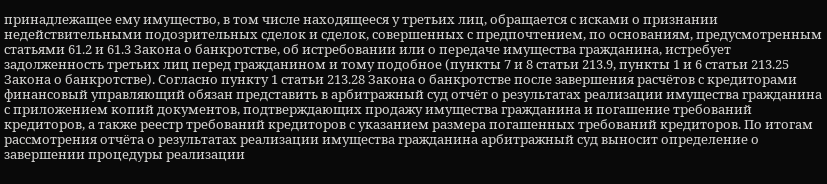принадлежащее ему имущество, в том числе находящееся у третьих лиц, обращается с исками о признании недействительными подозрительных сделок и сделок, совершенных с предпочтением, по основаниям, предусмотренным статьями 61.2 и 61.3 Закона о банкротстве, об истребовании или о передаче имущества гражданина, истребует задолженность третьих лиц перед гражданином и тому подобное (пункты 7 и 8 статьи 213.9, пункты 1 и 6 статьи 213.25 Закона о банкротстве). Согласно пункту 1 статьи 213.28 Закона о банкротстве после завершения расчётов с кредиторами финансовый управляющий обязан представить в арбитражный суд отчёт о результатах реализации имущества гражданина с приложением копий документов, подтверждающих продажу имущества гражданина и погашение требований кредиторов, а также реестр требований кредиторов с указанием размера погашенных требований кредиторов. По итогам рассмотрения отчёта о результатах реализации имущества гражданина арбитражный суд выносит определение о завершении процедуры реализации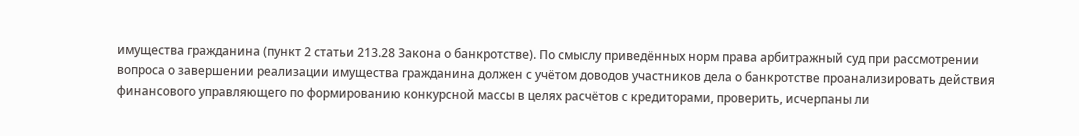имущества гражданина (пункт 2 статьи 213.28 Закона о банкротстве). По смыслу приведённых норм права арбитражный суд при рассмотрении вопроса о завершении реализации имущества гражданина должен с учётом доводов участников дела о банкротстве проанализировать действия финансового управляющего по формированию конкурсной массы в целях расчётов с кредиторами, проверить, исчерпаны ли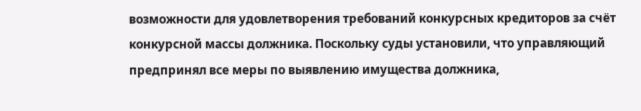возможности для удовлетворения требований конкурсных кредиторов за счёт конкурсной массы должника. Поскольку суды установили, что управляющий предпринял все меры по выявлению имущества должника,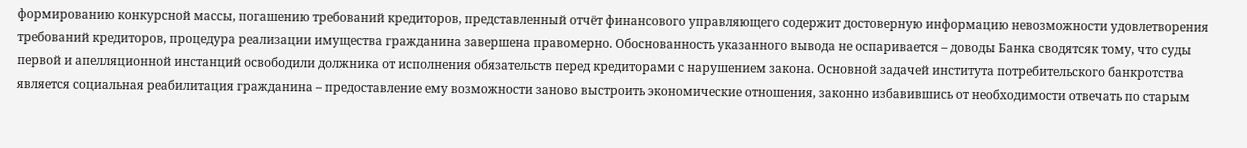формированию конкурсной массы, погашению требований кредиторов, представленный отчёт финансового управляющего содержит достоверную информацию невозможности удовлетворения требований кредиторов, процедура реализации имущества гражданина завершена правомерно. Обоснованность указанного вывода не оспаривается – доводы Банка сводятсяк тому, что суды первой и апелляционной инстанций освободили должника от исполнения обязательств перед кредиторами с нарушением закона. Основной задачей института потребительского банкротства является социальная реабилитация гражданина – предоставление ему возможности заново выстроить экономические отношения, законно избавившись от необходимости отвечать по старым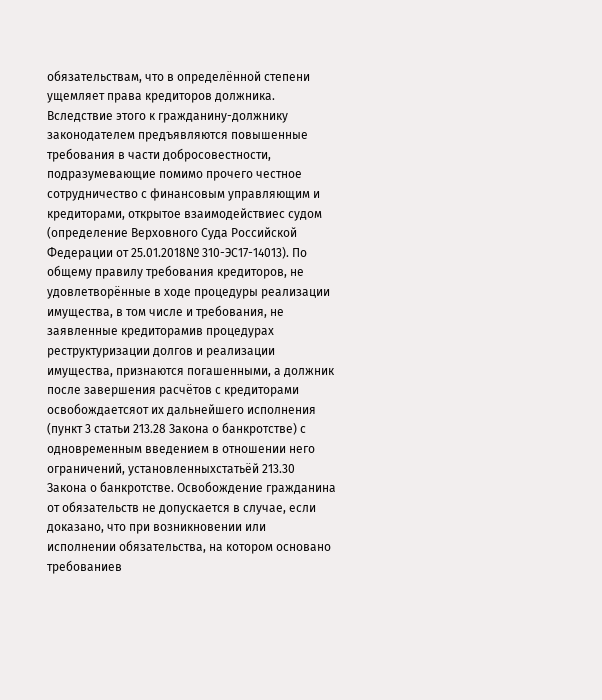обязательствам, что в определённой степени ущемляет права кредиторов должника. Вследствие этого к гражданину-должнику законодателем предъявляются повышенные требования в части добросовестности, подразумевающие помимо прочего честное сотрудничество с финансовым управляющим и кредиторами, открытое взаимодействиес судом (определение Верховного Суда Российской Федерации от 25.01.2018№ 310-ЭС17-14013). По общему правилу требования кредиторов, не удовлетворённые в ходе процедуры реализации имущества, в том числе и требования, не заявленные кредиторамив процедурах реструктуризации долгов и реализации имущества, признаются погашенными, а должник после завершения расчётов с кредиторами освобождаетсяот их дальнейшего исполнения (пункт 3 статьи 213.28 Закона о банкротстве) с одновременным введением в отношении него ограничений, установленныхстатьёй 213.30 Закона о банкротстве. Освобождение гражданина от обязательств не допускается в случае, если доказано, что при возникновении или исполнении обязательства, на котором основано требованиев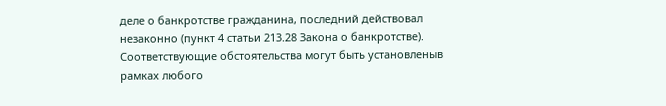деле о банкротстве гражданина, последний действовал незаконно (пункт 4 статьи 213.28 Закона о банкротстве). Соответствующие обстоятельства могут быть установленыв рамках любого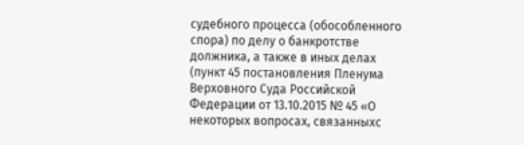судебного процесса (обособленного спора) по делу о банкротстве должника, а также в иных делах (пункт 45 постановления Пленума Верховного Суда Российской Федерации от 13.10.2015 № 45 «О некоторых вопросах, связанныхс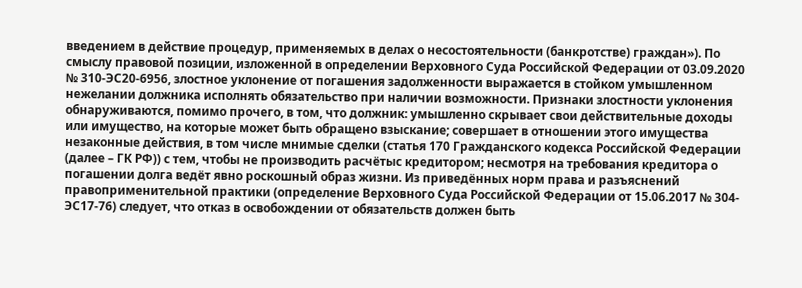введением в действие процедур, применяемых в делах о несостоятельности (банкротстве) граждан»). По смыслу правовой позиции, изложенной в определении Верховного Суда Российской Федерации от 03.09.2020 № 310-ЭС20-6956, злостное уклонение от погашения задолженности выражается в стойком умышленном нежелании должника исполнять обязательство при наличии возможности. Признаки злостности уклонения обнаруживаются, помимо прочего, в том, что должник: умышленно скрывает свои действительные доходы или имущество, на которые может быть обращено взыскание; совершает в отношении этого имущества незаконные действия, в том числе мнимые сделки (статья 170 Гражданского кодекса Российской Федерации (далее – ГК РФ)) с тем, чтобы не производить расчётыс кредитором; несмотря на требования кредитора о погашении долга ведёт явно роскошный образ жизни. Из приведённых норм права и разъяснений правоприменительной практики (определение Верховного Суда Российской Федерации от 15.06.2017 № 304-ЭС17-76) следует, что отказ в освобождении от обязательств должен быть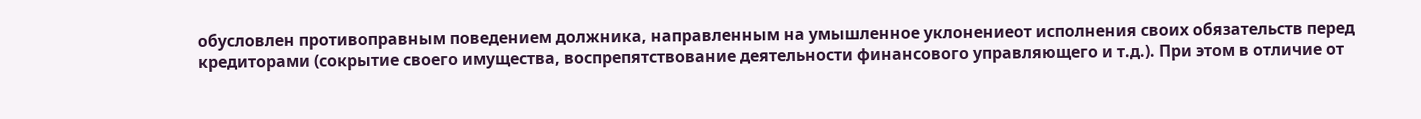обусловлен противоправным поведением должника, направленным на умышленное уклонениеот исполнения своих обязательств перед кредиторами (сокрытие своего имущества, воспрепятствование деятельности финансового управляющего и т.д.). При этом в отличие от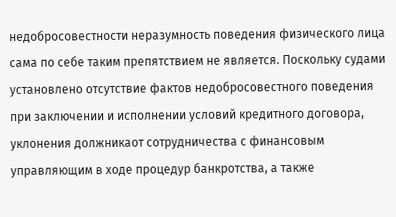недобросовестности неразумность поведения физического лица сама по себе таким препятствием не является. Поскольку судами установлено отсутствие фактов недобросовестного поведения при заключении и исполнении условий кредитного договора, уклонения должникаот сотрудничества с финансовым управляющим в ходе процедур банкротства, а также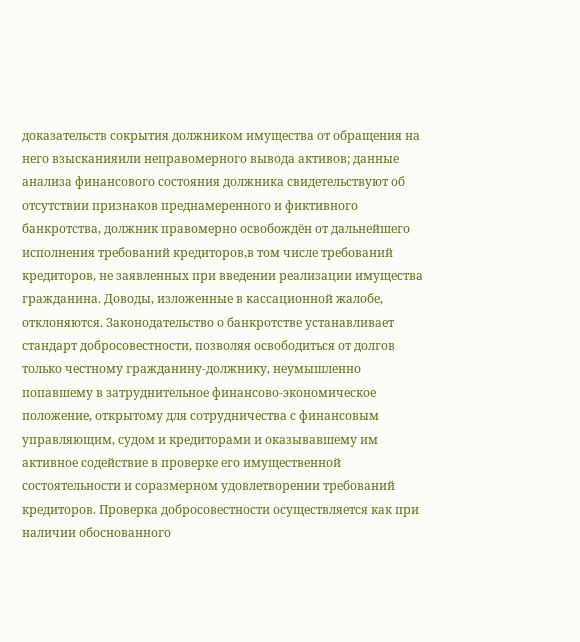доказательств сокрытия должником имущества от обращения на него взысканияили неправомерного вывода активов; данные анализа финансового состояния должника свидетельствуют об отсутствии признаков преднамеренного и фиктивного банкротства, должник правомерно освобождён от дальнейшего исполнения требований кредиторов,в том числе требований кредиторов, не заявленных при введении реализации имущества гражданина. Доводы, изложенные в кассационной жалобе, отклоняются. Законодательство о банкротстве устанавливает стандарт добросовестности, позволяя освободиться от долгов только честному гражданину-должнику, неумышленно попавшему в затруднительное финансово-экономическое положение, открытому для сотрудничества с финансовым управляющим, судом и кредиторами и оказывавшему им активное содействие в проверке его имущественной состоятельности и соразмерном удовлетворении требований кредиторов. Проверка добросовестности осуществляется как при наличии обоснованного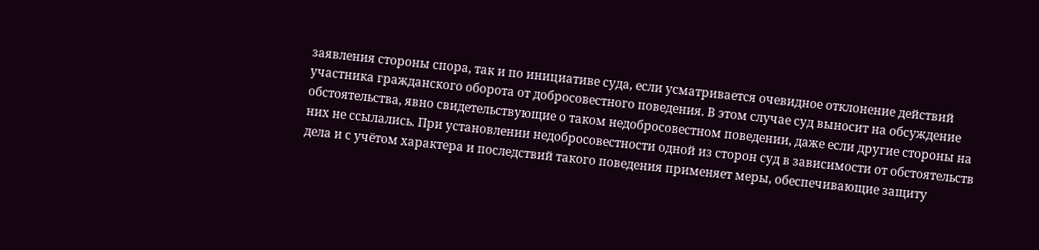заявления стороны спора, так и по инициативе суда, если усматривается очевидное отклонение действий участника гражданского оборота от добросовестного поведения. В этом случае суд выносит на обсуждение обстоятельства, явно свидетельствующие о таком недобросовестном поведении, даже если другие стороны на них не ссылались. При установлении недобросовестности одной из сторон суд в зависимости от обстоятельств дела и с учётом характера и последствий такого поведения применяет меры, обеспечивающие защиту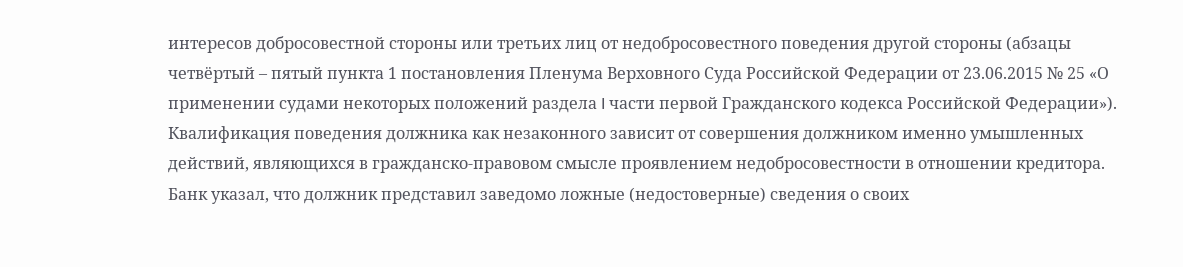интересов добросовестной стороны или третьих лиц от недобросовестного поведения другой стороны (абзацы четвёртый – пятый пункта 1 постановления Пленума Верховного Суда Российской Федерации от 23.06.2015 № 25 «О применении судами некоторых положений раздела I части первой Гражданского кодекса Российской Федерации»). Квалификация поведения должника как незаконного зависит от совершения должником именно умышленных действий, являющихся в гражданско-правовом смысле проявлением недобросовестности в отношении кредитора. Банк указал, что должник представил заведомо ложные (недостоверные) сведения о своих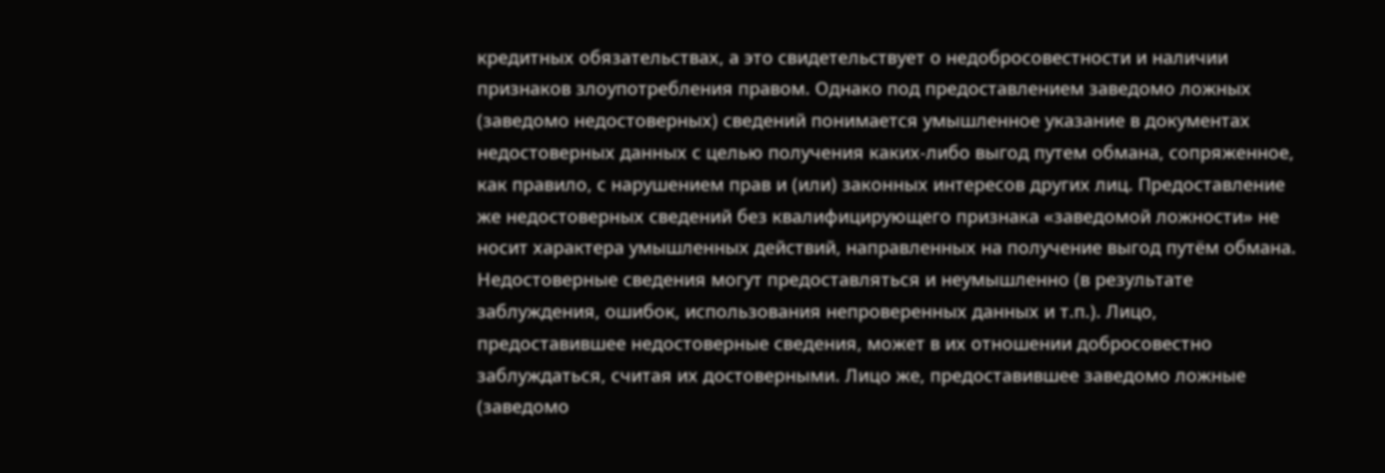кредитных обязательствах, а это свидетельствует о недобросовестности и наличии признаков злоупотребления правом. Однако под предоставлением заведомо ложных (заведомо недостоверных) сведений понимается умышленное указание в документах недостоверных данных с целью получения каких-либо выгод путем обмана, сопряженное, как правило, с нарушением прав и (или) законных интересов других лиц. Предоставление же недостоверных сведений без квалифицирующего признака «заведомой ложности» не носит характера умышленных действий, направленных на получение выгод путём обмана. Недостоверные сведения могут предоставляться и неумышленно (в результате заблуждения, ошибок, использования непроверенных данных и т.п.). Лицо, предоставившее недостоверные сведения, может в их отношении добросовестно заблуждаться, считая их достоверными. Лицо же, предоставившее заведомо ложные (заведомо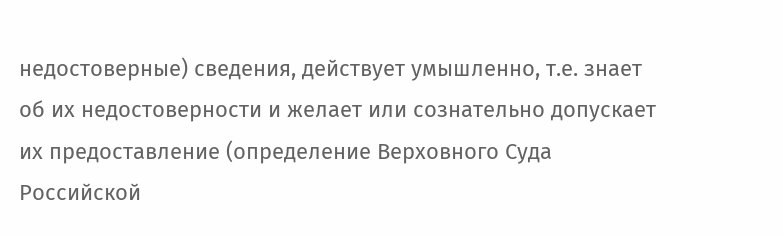недостоверные) сведения, действует умышленно, т.е. знает об их недостоверности и желает или сознательно допускает их предоставление (определение Верховного Суда Российской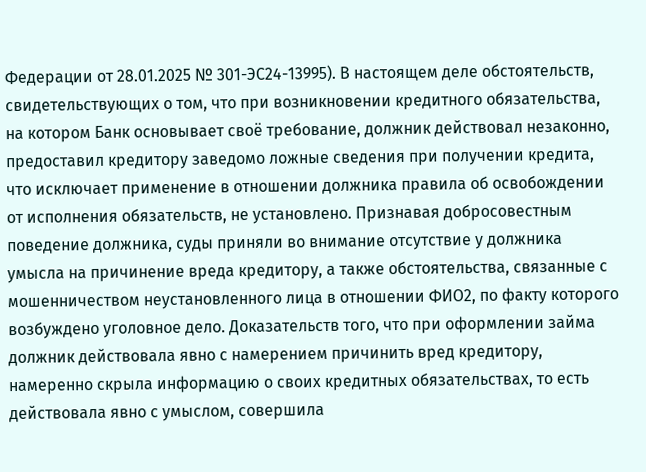Федерации от 28.01.2025 № 301-ЭС24-13995). В настоящем деле обстоятельств, свидетельствующих о том, что при возникновении кредитного обязательства, на котором Банк основывает своё требование, должник действовал незаконно, предоставил кредитору заведомо ложные сведения при получении кредита, что исключает применение в отношении должника правила об освобождении от исполнения обязательств, не установлено. Признавая добросовестным поведение должника, суды приняли во внимание отсутствие у должника умысла на причинение вреда кредитору, а также обстоятельства, связанные с мошенничеством неустановленного лица в отношении ФИО2, по факту которого возбуждено уголовное дело. Доказательств того, что при оформлении займа должник действовала явно с намерением причинить вред кредитору, намеренно скрыла информацию о своих кредитных обязательствах, то есть действовала явно с умыслом, совершила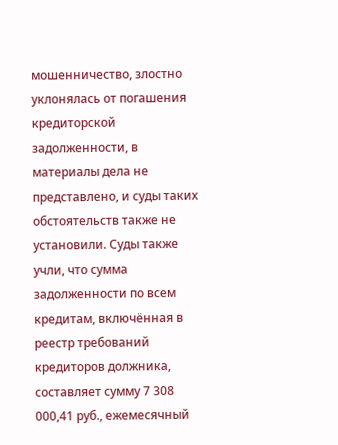мошенничество, злостно уклонялась от погашения кредиторской задолженности, в материалы дела не представлено, и суды таких обстоятельств также не установили. Суды также учли, что сумма задолженности по всем кредитам, включённая в реестр требований кредиторов должника, составляет сумму 7 308 000,41 руб., ежемесячный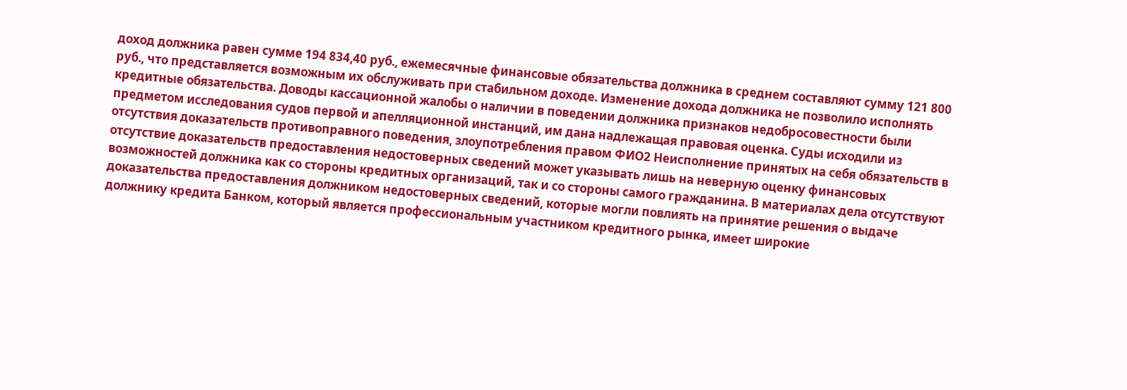доход должника равен сумме 194 834,40 руб., ежемесячные финансовые обязательства должника в среднем составляют сумму 121 800 руб., что представляется возможным их обслуживать при стабильном доходе. Изменение дохода должника не позволило исполнять кредитные обязательства. Доводы кассационной жалобы о наличии в поведении должника признаков недобросовестности были предметом исследования судов первой и апелляционной инстанций, им дана надлежащая правовая оценка. Суды исходили из отсутствия доказательств противоправного поведения, злоупотребления правом ФИО2 Неисполнение принятых на себя обязательств в отсутствие доказательств предоставления недостоверных сведений может указывать лишь на неверную оценку финансовых возможностей должника как со стороны кредитных организаций, так и со стороны самого гражданина. В материалах дела отсутствуют доказательства предоставления должником недостоверных сведений, которые могли повлиять на принятие решения о выдаче должнику кредита Банком, который является профессиональным участником кредитного рынка, имеет широкие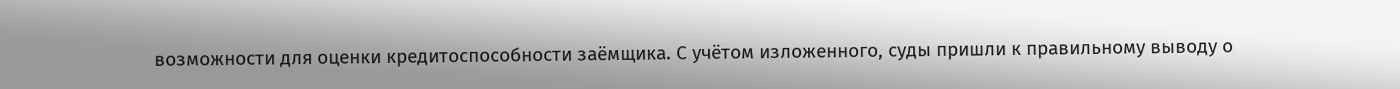возможности для оценки кредитоспособности заёмщика. С учётом изложенного, суды пришли к правильному выводу о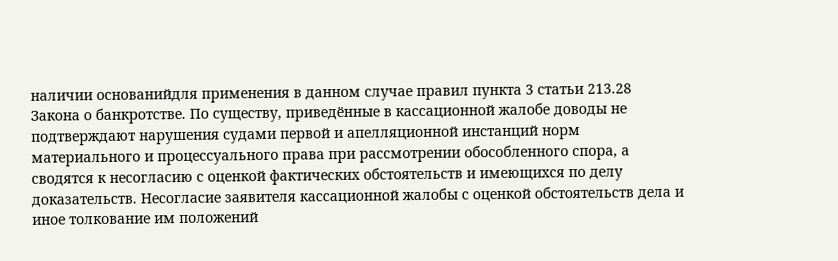наличии основанийдля применения в данном случае правил пункта 3 статьи 213.28 Закона о банкротстве. По существу, приведённые в кассационной жалобе доводы не подтверждают нарушения судами первой и апелляционной инстанций норм материального и процессуального права при рассмотрении обособленного спора, а сводятся к несогласию с оценкой фактических обстоятельств и имеющихся по делу доказательств. Несогласие заявителя кассационной жалобы с оценкой обстоятельств дела и иное толкование им положений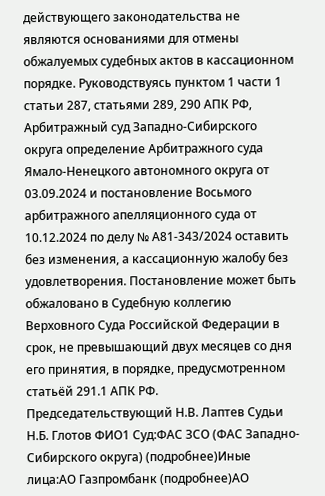действующего законодательства не являются основаниями для отмены обжалуемых судебных актов в кассационном порядке. Руководствуясь пунктом 1 части 1 статьи 287, статьями 289, 290 АПК РФ, Арбитражный суд Западно-Сибирского округа определение Арбитражного суда Ямало-Ненецкого автономного округа от 03.09.2024 и постановление Восьмого арбитражного апелляционного суда от 10.12.2024 по делу № А81-343/2024 оставить без изменения, а кассационную жалобу без удовлетворения. Постановление может быть обжаловано в Судебную коллегию Верховного Суда Российской Федерации в срок, не превышающий двух месяцев со дня его принятия, в порядке, предусмотренном статьёй 291.1 АПК РФ. Председательствующий Н.В. Лаптев Судьи Н.Б. Глотов ФИО1 Суд:ФАС ЗСО (ФАС Западно-Сибирского округа) (подробнее)Иные лица:АО Газпромбанк (подробнее)АО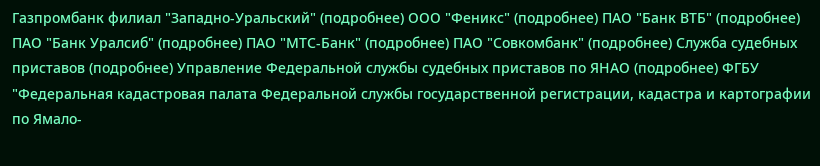Газпромбанк филиал "Западно-Уральский" (подробнее) ООО "Феникс" (подробнее) ПАО "Банк ВТБ" (подробнее) ПАО "Банк Уралсиб" (подробнее) ПАО "МТС-Банк" (подробнее) ПАО "Совкомбанк" (подробнее) Служба судебных приставов (подробнее) Управление Федеральной службы судебных приставов по ЯНАО (подробнее) ФГБУ "Федеральная кадастровая палата Федеральной службы государственной регистрации, кадастра и картографии по Ямало-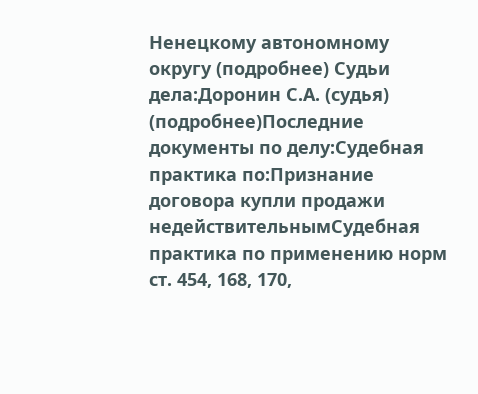Ненецкому автономному округу (подробнее) Судьи дела:Доронин С.А. (судья) (подробнее)Последние документы по делу:Судебная практика по:Признание договора купли продажи недействительнымСудебная практика по применению норм ст. 454, 168, 170,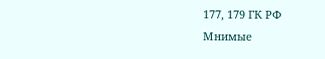177, 179 ГК РФ
Мнимые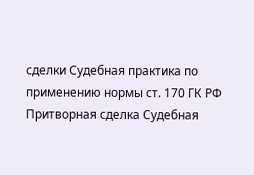сделки Судебная практика по применению нормы ст. 170 ГК РФ Притворная сделка Судебная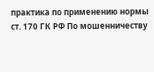практика по применению нормы ст. 170 ГК РФ По мошенничеству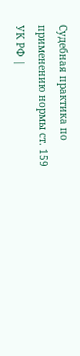Судебная практика по применению нормы ст. 159 УК РФ |